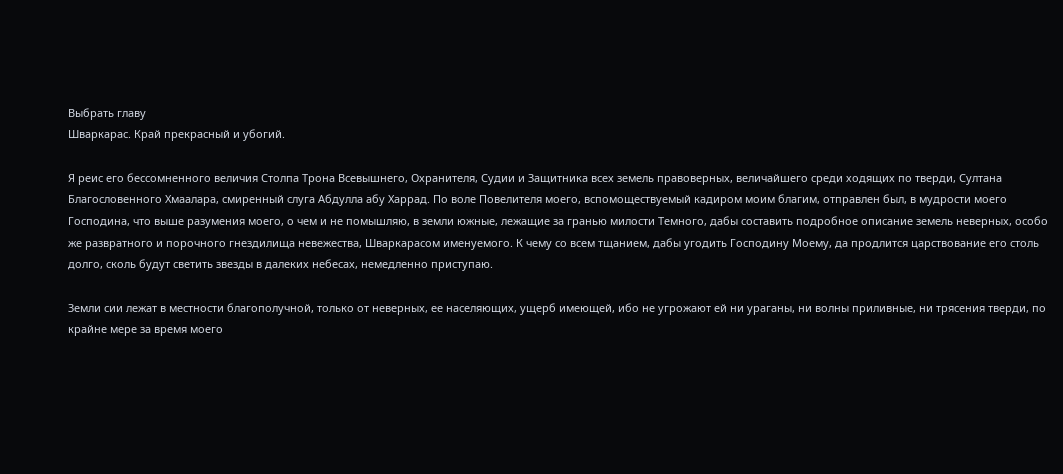Выбрать главу
Шваркарас. Край прекрасный и убогий.

Я реис его бессомненного величия Столпа Трона Всевышнего, Охранителя, Судии и Защитника всех земель правоверных, величайшего среди ходящих по тверди, Султана Благословенного Хмаалара, смиренный слуга Абдулла абу Харрад. По воле Повелителя моего, вспомоществуемый кадиром моим благим, отправлен был, в мудрости моего Господина, что выше разумения моего, о чем и не помышляю, в земли южные, лежащие за гранью милости Темного, дабы составить подробное описание земель неверных, особо же развратного и порочного гнездилища невежества, Шваркарасом именуемого. К чему со всем тщанием, дабы угодить Господину Моему, да продлится царствование его столь долго, сколь будут светить звезды в далеких небесах, немедленно приступаю.

Земли сии лежат в местности благополучной, только от неверных, ее населяющих, ущерб имеющей, ибо не угрожают ей ни ураганы, ни волны приливные, ни трясения тверди, по крайне мере за время моего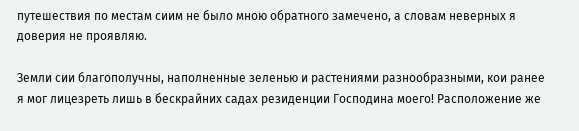путешествия по местам сиим не было мною обратного замечено, а словам неверных я доверия не проявляю.

Земли сии благополучны, наполненные зеленью и растениями разнообразными, кои ранее я мог лицезреть лишь в бескрайних садах резиденции Господина моего! Расположение же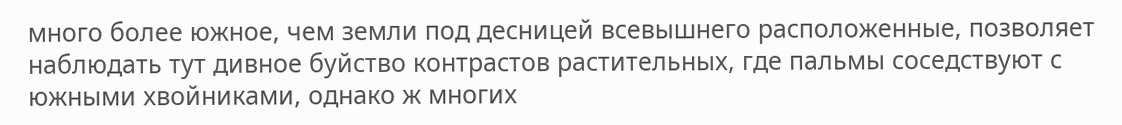много более южное, чем земли под десницей всевышнего расположенные, позволяет наблюдать тут дивное буйство контрастов растительных, где пальмы соседствуют с южными хвойниками, однако ж многих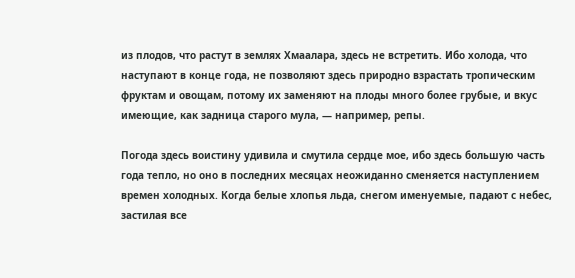из плодов, что растут в землях Хмаалара, здесь не встретить. Ибо холода, что наступают в конце года, не позволяют здесь природно взрастать тропическим фруктам и овощам, потому их заменяют на плоды много более грубые, и вкус имеющие, как задница старого мула, — например, репы.

Погода здесь воистину удивила и смутила сердце мое, ибо здесь большую часть года тепло, но оно в последних месяцах неожиданно сменяется наступлением времен холодных. Когда белые хлопья льда, снегом именуемые, падают с небес, застилая все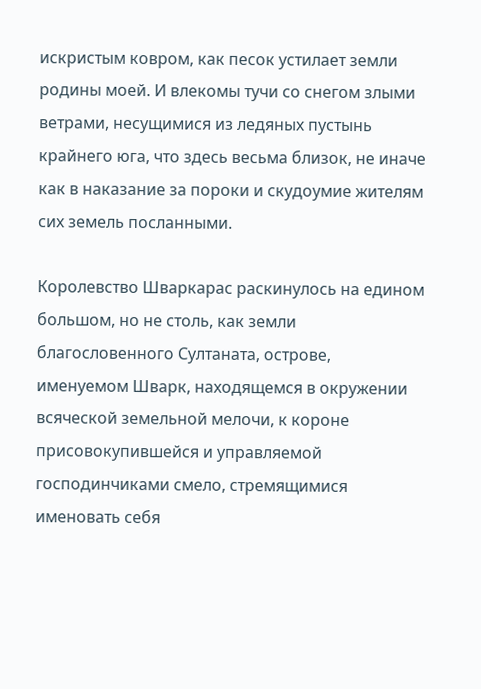искристым ковром, как песок устилает земли родины моей. И влекомы тучи со снегом злыми ветрами, несущимися из ледяных пустынь крайнего юга, что здесь весьма близок, не иначе как в наказание за пороки и скудоумие жителям сих земель посланными.

Королевство Шваркарас раскинулось на едином большом, но не столь, как земли благословенного Султаната, острове, именуемом Шварк, находящемся в окружении всяческой земельной мелочи, к короне присовокупившейся и управляемой господинчиками смело, стремящимися именовать себя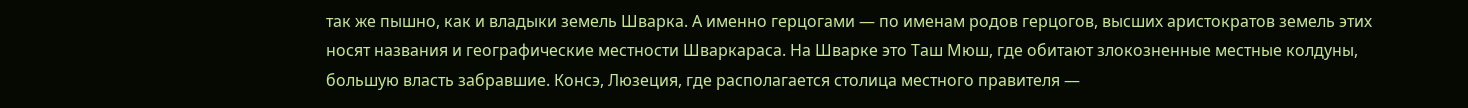так же пышно, как и владыки земель Шварка. А именно герцогами — по именам родов герцогов, высших аристократов земель этих носят названия и географические местности Шваркараса. На Шварке это Таш Мюш, где обитают злокозненные местные колдуны, большую власть забравшие. Консэ, Люзеция, где располагается столица местного правителя —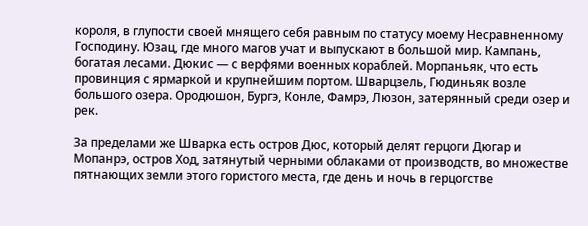короля, в глупости своей мнящего себя равным по статусу моему Несравненному Господину. Юзац, где много магов учат и выпускают в большой мир. Кампань, богатая лесами. Дюкис — с верфями военных кораблей. Морпаньяк, что есть провинция с ярмаркой и крупнейшим портом. Шварцзель, Гюдиньяк возле большого озера. Ородюшон, Бургэ, Конле, Фамрэ, Люзон, затерянный среди озер и рек.

За пределами же Шварка есть остров Дюс, который делят герцоги Дюгар и Мопанрэ, остров Ход, затянутый черными облаками от производств, во множестве пятнающих земли этого гористого места, где день и ночь в герцогстве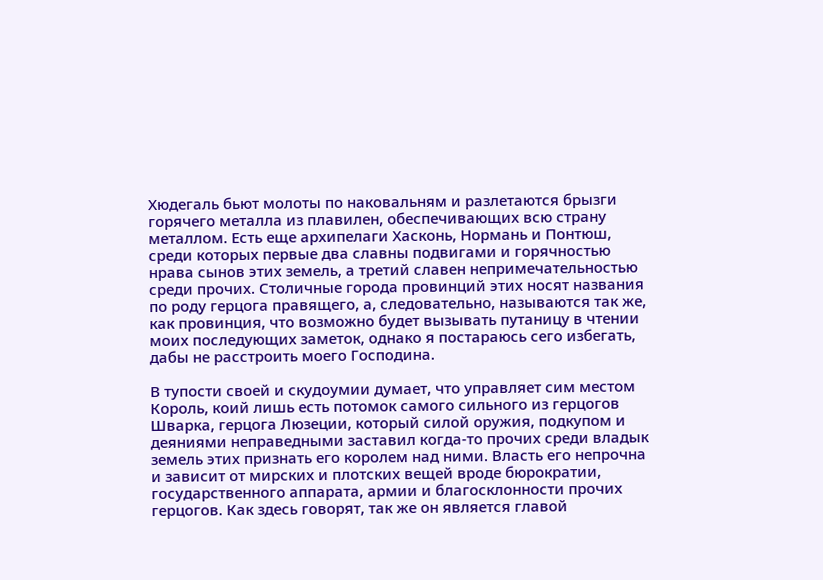Хюдегаль бьют молоты по наковальням и разлетаются брызги горячего металла из плавилен, обеспечивающих всю страну металлом. Есть еще архипелаги Хасконь, Нормань и Понтюш, среди которых первые два славны подвигами и горячностью нрава сынов этих земель, а третий славен непримечательностью среди прочих. Столичные города провинций этих носят названия по роду герцога правящего, а, следовательно, называются так же, как провинция, что возможно будет вызывать путаницу в чтении моих последующих заметок, однако я постараюсь сего избегать, дабы не расстроить моего Господина.

В тупости своей и скудоумии думает, что управляет сим местом Король, коий лишь есть потомок самого сильного из герцогов Шварка, герцога Люзеции, который силой оружия, подкупом и деяниями неправедными заставил когда-то прочих среди владык земель этих признать его королем над ними. Власть его непрочна и зависит от мирских и плотских вещей вроде бюрократии, государственного аппарата, армии и благосклонности прочих герцогов. Как здесь говорят, так же он является главой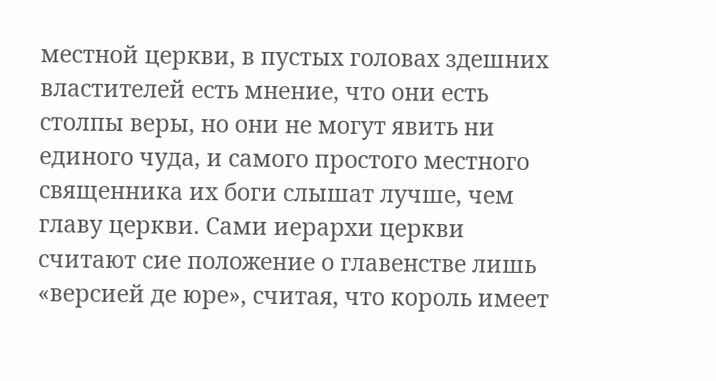местной церкви, в пустых головах здешних властителей есть мнение, что они есть столпы веры, но они не могут явить ни единого чуда, и самого простого местного священника их боги слышат лучше, чем главу церкви. Сами иерархи церкви считают сие положение о главенстве лишь «версией де юре», считая, что король имеет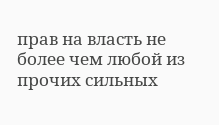прав на власть не более чем любой из прочих сильных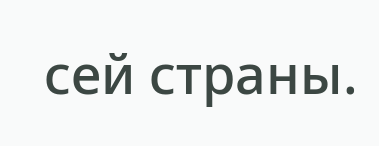сей страны.